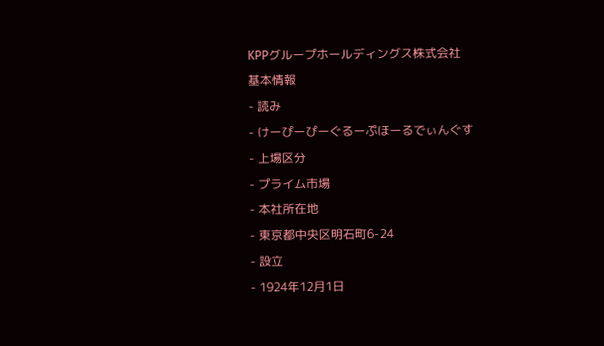KPPグループホールディングス株式会社
基本情報
- 読み
- けーぴーぴーぐるーぷほーるでぃんぐす
- 上場区分
- プライム市場
- 本社所在地
- 東京都中央区明石町6-24
- 設立
- 1924年12月1日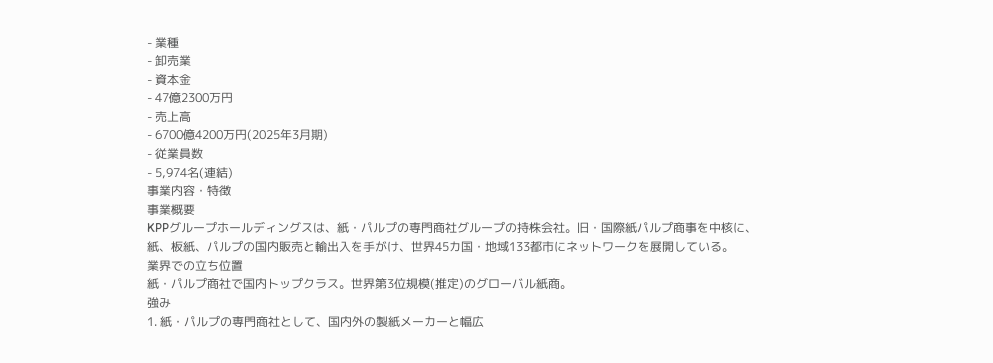- 業種
- 卸売業
- 資本金
- 47億2300万円
- 売上高
- 6700億4200万円(2025年3月期)
- 従業員数
- 5,974名(連結)
事業内容・特徴
事業概要
KPPグループホールディングスは、紙・パルプの専門商社グループの持株会社。旧・国際紙パルプ商事を中核に、紙、板紙、パルプの国内販売と輸出入を手がけ、世界45カ国・地域133都市にネットワークを展開している。
業界での立ち位置
紙・パルプ商社で国内トップクラス。世界第3位規模(推定)のグローバル紙商。
強み
1. 紙・パルプの専門商社として、国内外の製紙メーカーと幅広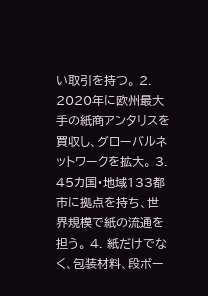い取引を持つ。 2. 2020年に欧州最大手の紙商アンタリスを買収し、グローバルネットワークを拡大。 3. 45カ国・地域133都市に拠点を持ち、世界規模で紙の流通を担う。 4. 紙だけでなく、包装材料、段ボー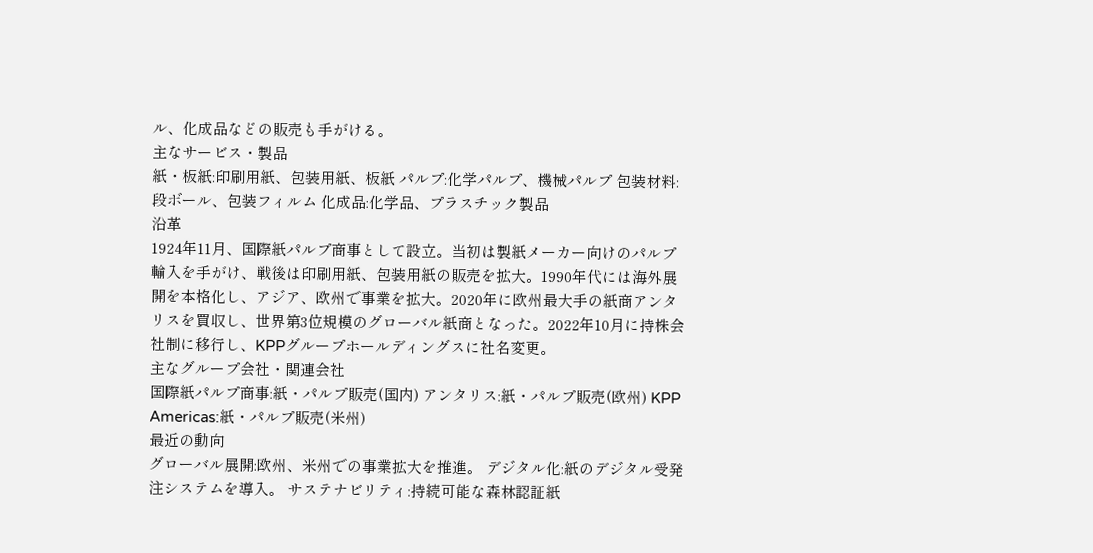ル、化成品などの販売も手がける。
主なサービス・製品
紙・板紙:印刷用紙、包装用紙、板紙 パルプ:化学パルプ、機械パルプ 包装材料:段ボール、包装フィルム 化成品:化学品、プラスチック製品
沿革
1924年11月、国際紙パルプ商事として設立。当初は製紙メーカー向けのパルプ輸入を手がけ、戦後は印刷用紙、包装用紙の販売を拡大。1990年代には海外展開を本格化し、アジア、欧州で事業を拡大。2020年に欧州最大手の紙商アンタリスを買収し、世界第3位規模のグローバル紙商となった。2022年10月に持株会社制に移行し、KPPグループホールディングスに社名変更。
主なグループ会社・関連会社
国際紙パルプ商事:紙・パルプ販売(国内) アンタリス:紙・パルプ販売(欧州) KPP Americas:紙・パルプ販売(米州)
最近の動向
グローバル展開:欧州、米州での事業拡大を推進。 デジタル化:紙のデジタル受発注システムを導入。 サステナビリティ:持続可能な森林認証紙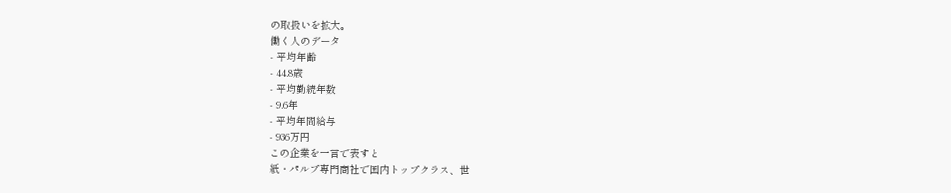の取扱いを拡大。
働く人のデータ
- 平均年齢
- 44.8歳
- 平均勤続年数
- 9.6年
- 平均年間給与
- 936万円
この企業を一言で表すと
紙・パルプ専門商社で国内トップクラス、世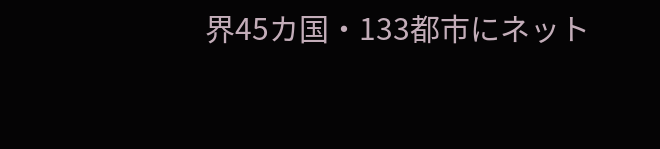界45カ国・133都市にネット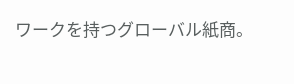ワークを持つグローバル紙商。